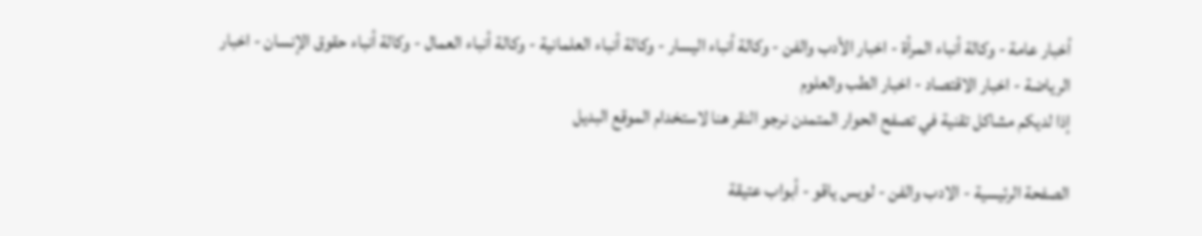أخبار عامة - وكالة أنباء المرأة - اخبار الأدب والفن - وكالة أنباء اليسار - وكالة أنباء العلمانية - وكالة أنباء العمال - وكالة أنباء حقوق الإنسان - اخبار الرياضة - اخبار الاقتصاد - اخبار الطب والعلوم
إذا لديكم مشاكل تقنية في تصفح الحوار المتمدن نرجو النقر هنا لاستخدام الموقع البديل

الصفحة الرئيسية - الادب والفن - لويس ياقو - أبواب عتيقة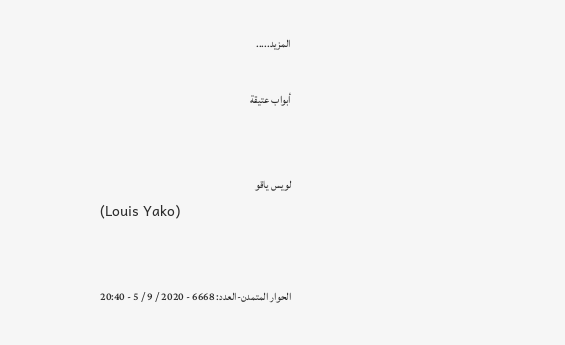المزيد.....

أبواب عتيقة


لويس ياقو
(Louis Yako)


الحوار المتمدن-العدد: 6668 - 2020 / 9 / 5 - 20:40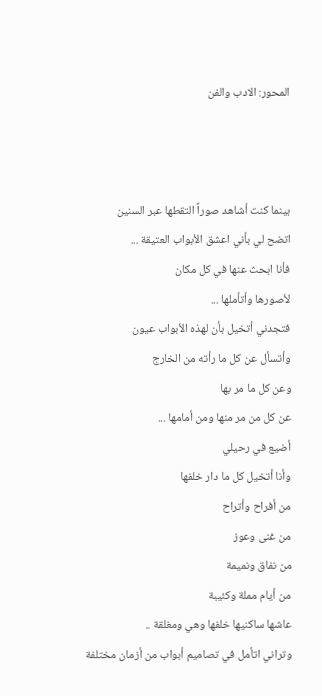المحور: الادب والفن



بينما كنت أشاهد صوراً التقطها عبر السنين
اتضح لي بأني اعشق الأبواب العتيقة ...
فأنا ابحث عنها في كل مكان
لأصورها وأتأملها ...
فتجدني أتخيل بأن لهذه الأبواب عيون
وأتسأل عن كل ما رأته من الخارج
وعن كل ما مر بها
عن كل من مر منها ومن أمامها ...
أضيع في رحيلي
وأنا أتخيل كل ما دار خلفها
من أفراح وأتراح
من غنى وعوز
من نفاق ونميمة
من أيام مملة وكئيبة
عاشها ساكنيها خلفها وهي ومغلقة ..
وتراني اتأمل في تصاميم أبواب من أزمان مختلفة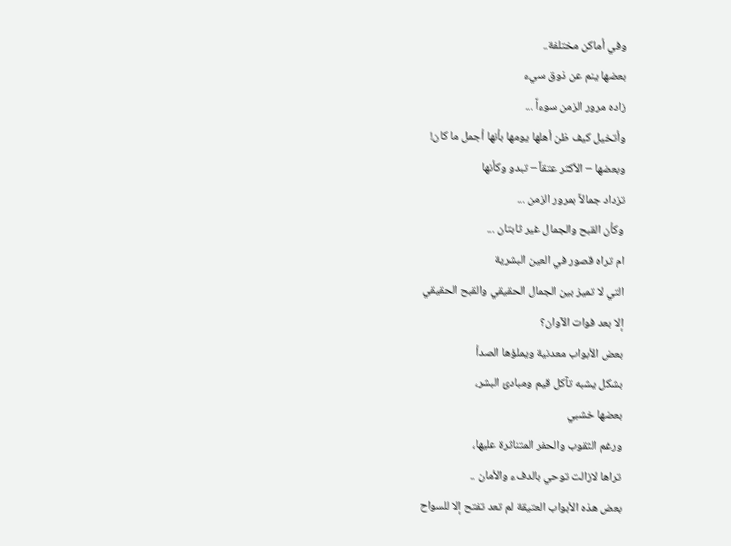وفي أماكن مختلفة..
بعضها ينم عن ذوق سيء
زاده مرور الزمن سوءاً ...
وأتخيل كيف ظن أهلها يومها بأنها أجمل ما كان!
وبعضها – الأكثر عتقاً – تبدو وكأنها
تزداد جمالاً بمرور الزمن ...
وكأن القبح والجمال غير ثابتان ...
ام تراه قصور في العين البشرية
التي لا تميز بين الجمال الحقيقي والقبح الحقيقي
إلا بعد فوات الآوان؟
بعض الأبواب معدنية ويملؤها الصدأ
بشكل يشبه تآكل قيم ومبادئ البشر،
بعضها خشبي
ورغم الثقوب والحفر المتناثرة عليها،
تراها لازالت توحي بالدفء والأمان ..
بعض هذه الأبواب العتيقة لم تعد تفتح إلا للسواح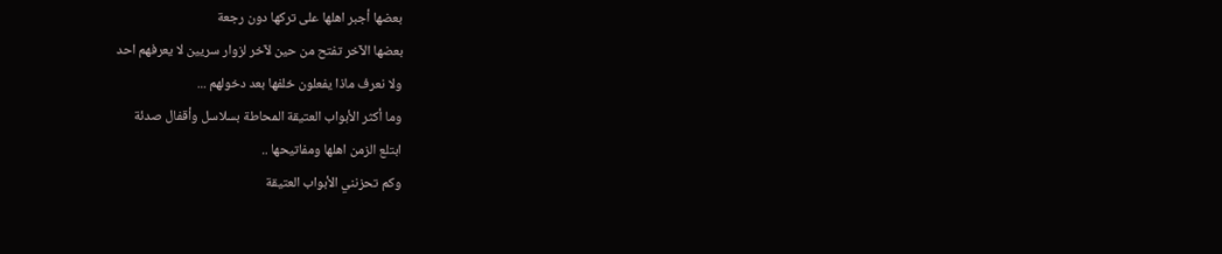بعضها أجبر اهلها على تركها دون رجعة
بعضها الآخر تفتح من حين لآخر لزوار سريين لا يعرفهم احد
ولا نعرف ماذا يفعلون خلفها بعد دخولهم ...
وما أكثر الأبواب العتيقة المحاطة بسلاسل وأقفال صدئة
ابتلع الزمن اهلها ومفاتيحها ..
وكم تحزنني الأبواب العتيقة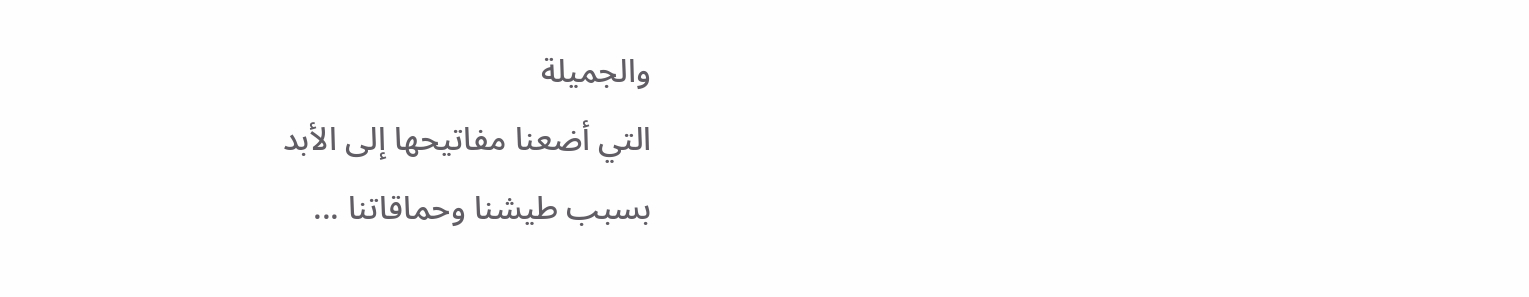والجميلة
التي أضعنا مفاتيحها إلى الأبد
بسبب طيشنا وحماقاتنا ...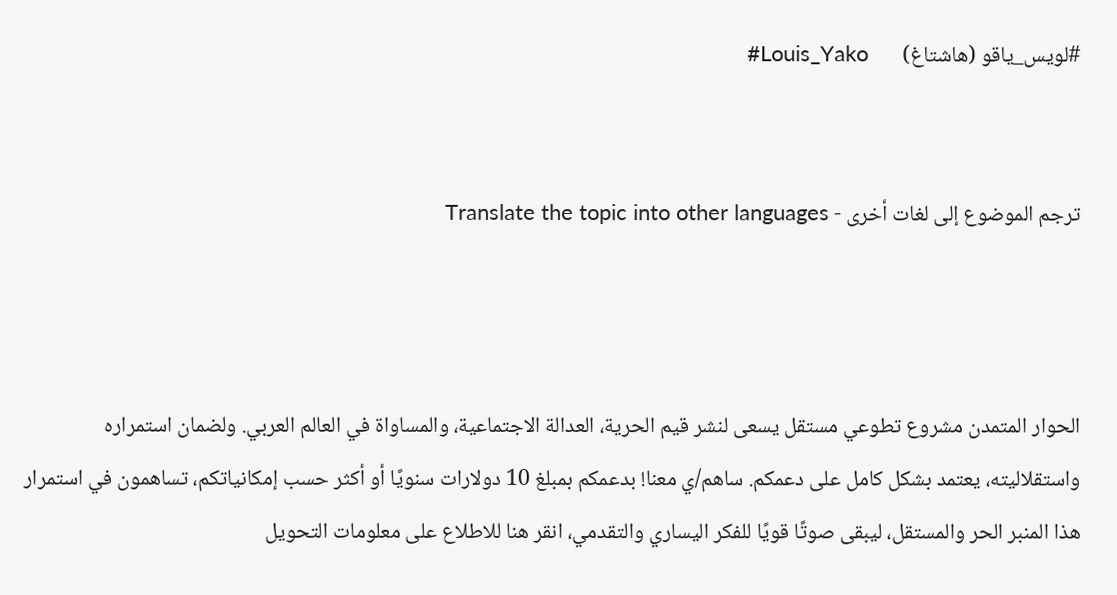#لويس_ياقو (هاشتاغ)       Louis_Yako#


ترجم الموضوع إلى لغات أخرى - Translate the topic into other languages



الحوار المتمدن مشروع تطوعي مستقل يسعى لنشر قيم الحرية، العدالة الاجتماعية، والمساواة في العالم العربي. ولضمان استمراره واستقلاليته، يعتمد بشكل كامل على دعمكم. ساهم/ي معنا! بدعمكم بمبلغ 10 دولارات سنويًا أو أكثر حسب إمكانياتكم، تساهمون في استمرار هذا المنبر الحر والمستقل، ليبقى صوتًا قويًا للفكر اليساري والتقدمي، انقر هنا للاطلاع على معلومات التحويل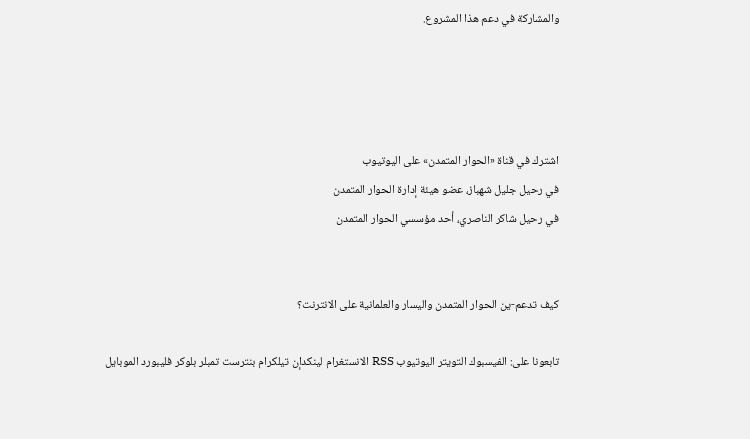والمشاركة في دعم هذا المشروع.




اشترك في قناة «الحوار المتمدن» على اليوتيوب
في رحيل جليل شهباز، عضو هيئة إدارة الحوار المتمدن
في رحيل شاكر الناصري، أحد مؤسسي الحوار المتمدن


كيف تدعم-ين الحوار المتمدن واليسار والعلمانية على الانترنت؟

تابعونا على: الفيسبوك التويتر اليوتيوب RSS الانستغرام لينكدإن تيلكرام بنترست تمبلر بلوكر فليبورد الموبايل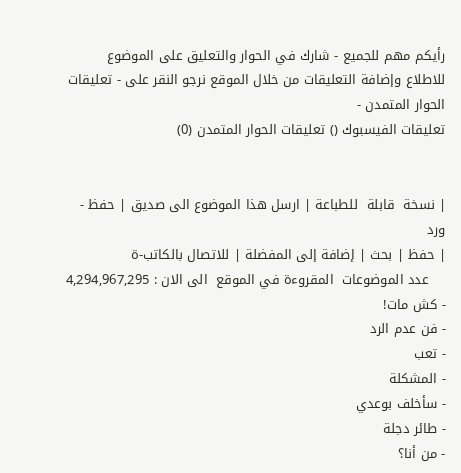رأيكم مهم للجميع - شارك في الحوار والتعليق على الموضوع
للاطلاع وإضافة التعليقات من خلال الموقع نرجو النقر على - تعليقات الحوار المتمدن -
تعليقات الفيسبوك () تعليقات الحوار المتمدن (0)


| نسخة  قابلة  للطباعة | ارسل هذا الموضوع الى صديق | حفظ - ورد
| حفظ | بحث | إضافة إلى المفضلة | للاتصال بالكاتب-ة
    عدد الموضوعات  المقروءة في الموقع  الى الان : 4,294,967,295
- كش مات!
- فن عدم الرد
- تعب
- المشكلة
- سأخلف بوعدي
- طائر دجلة
- من أنا؟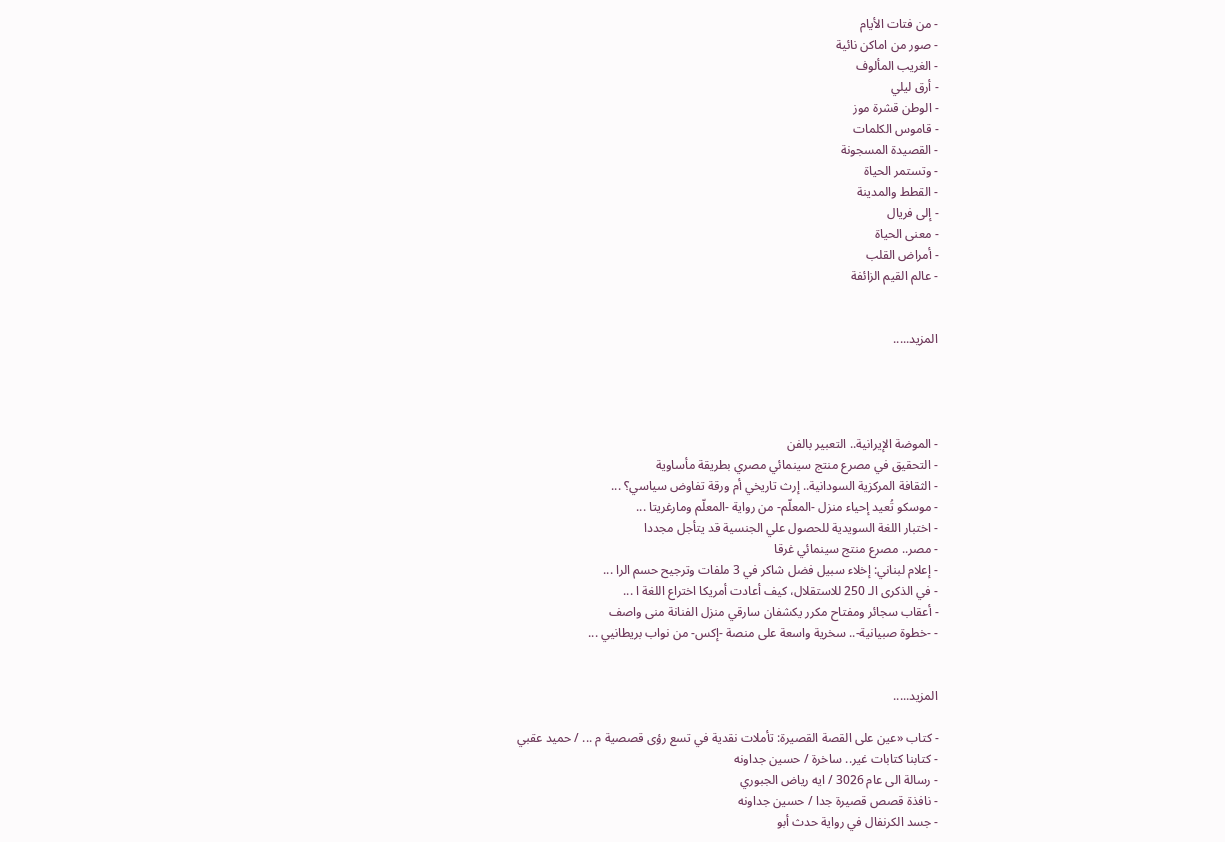- من فتات الأيام
- صور من اماكن نائية
- الغريب المألوف
- أرق ليلي
- الوطن قشرة موز
- قاموس الكلمات
- القصيدة المسجونة
- وتستمر الحياة
- القطط والمدينة
- إلى فريال
- معنى الحياة
- أمراض القلب
- عالم القيم الزائفة


المزيد.....




- الموضة الإيرانية.. التعبير بالفن
- التحقيق في مصرع منتج سينمائي مصري بطريقة مأساوية
- الثقافة المركزية السودانية.. إرث تاريخي أم ورقة تفاوض سياسي؟ ...
- موسكو تُعيد إحياء منزل -المعلّم- من رواية -المعلّم ومارغريتا ...
- اختبار اللغة السويدية للحصول علي الجنسية قد يتأجل مجددا
- مصر.. مصرع منتج سينمائي غرقا
- إعلام لبناني: إخلاء سبيل فضل شاكر في 3 ملفات وترجيح حسم الرا ...
- في الذكرى الـ 250 للاستقلال، كيف أعادت أمريكا اختراع اللغة ا ...
- أعقاب سجائر ومفتاح مكرر يكشفان سارقي منزل الفنانة منى واصف
- -خطوة صبيانية-.. سخرية واسعة على منصة -إكس- من نواب بريطانيي ...


المزيد.....

- كتاب «عين على القصة القصيرة: تأملات نقدية في تسع رؤى قصصية م ... / حميد عقبي
- كتابنا كتابات غير.. ساخرة / حسين جداونه
- رسالة الى عام 3026 / ايه رياض الجبوري
- نافذة قصص قصيرة جدا / حسين جداونه
- جسد الكرنفال في رواية حدث أبو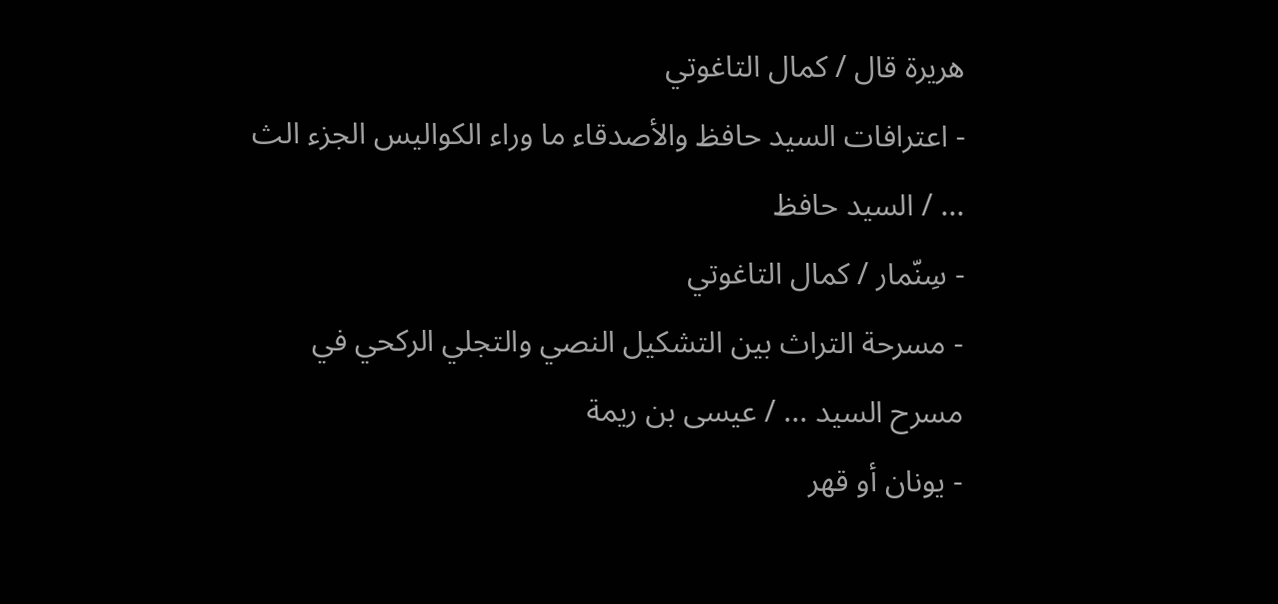هريرة قال / كمال التاغوتي
- اعترافات السيد حافظ والأصدقاء ما وراء الكواليس الجزء الث ... / السيد حافظ
- سِنّمار / كمال التاغوتي
- مسرحة التراث بين التشكيل النصي والتجلي الركحي في مسرح السيد ... / عيسى بن ريمة
- يونان أو قهر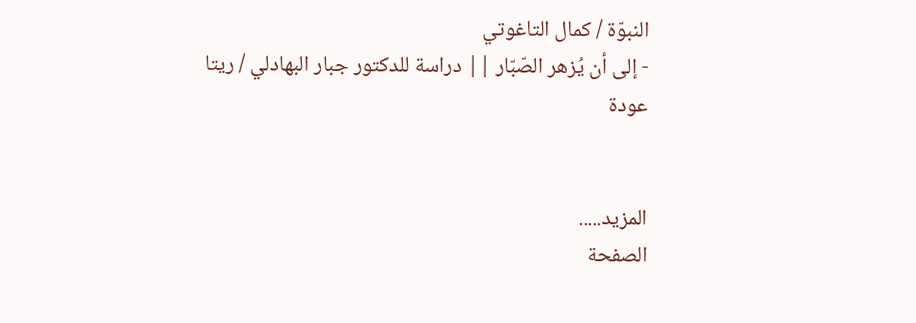النبوّة / كمال التاغوتي
- إلى أن يُزهر الصّبّار || دراسة للدكتور جبار البهادلي / ريتا عودة


المزيد.....
الصفحة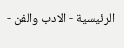الرئيسية - الادب والفن -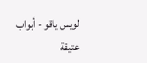لويس ياقو - أبواب عتيقة